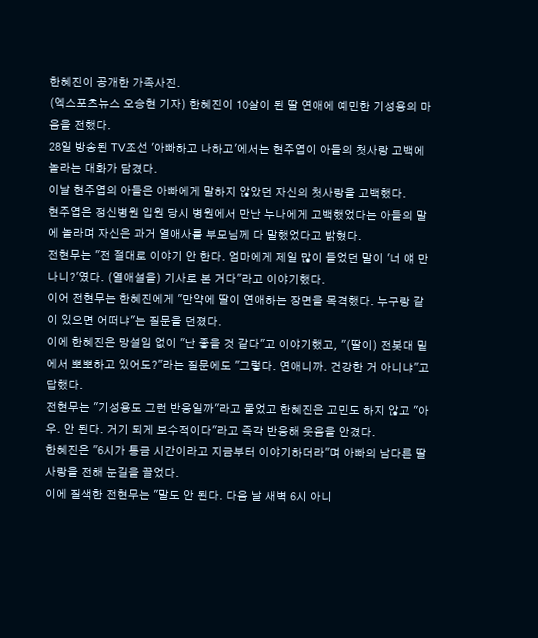한혜진이 공개한 가족사진.
(엑스포츠뉴스 오승현 기자) 한혜진이 10살이 된 딸 연애에 예민한 기성용의 마음을 전했다.
28일 방송된 TV조선 '아빠하고 나하고'에서는 현주엽이 아들의 첫사랑 고백에 놀라는 대화가 담겼다.
이날 현주엽의 아들은 아빠에게 말하지 않았던 자신의 첫사랑을 고백했다.
현주엽은 정신병원 입원 당시 병원에서 만난 누나에게 고백했었다는 아들의 말에 놀라며 자신은 과거 열애사를 부모님께 다 말했었다고 밝혔다.
전현무는 "전 절대로 이야기 안 한다. 엄마에게 제일 많이 들었던 말이 '너 얘 만나니?'였다. (열애설을) 기사로 본 거다"라고 이야기했다.
이어 전현무는 한혜진에게 "만약에 딸이 연애하는 장면을 목격했다. 누구랑 같이 있으면 어떠냐"는 질문을 던졌다.
이에 한혜진은 망설임 없이 "난 좋을 것 같다"고 이야기했고, "(딸이) 전봇대 밑에서 뽀뽀하고 있어도?"라는 질문에도 "그렇다. 연애니까. 건강한 거 아니냐"고 답했다.
전현무는 "기성용도 그런 반응일까"라고 물었고 한혜진은 고민도 하지 않고 "아우. 안 된다. 거기 되게 보수적이다"라고 즉각 반응해 웃음을 안겼다.
한혜진은 "6시가 통금 시간이라고 지금부터 이야기하더라"며 아빠의 남다른 딸 사랑을 전해 눈길을 끌었다.
이에 질색한 전현무는 "말도 안 된다. 다음 날 새벽 6시 아니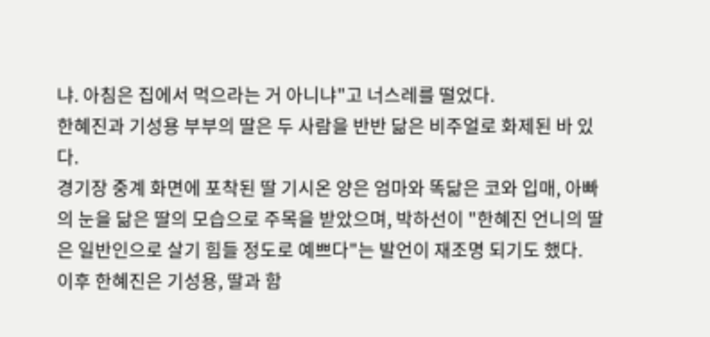냐. 아침은 집에서 먹으라는 거 아니냐"고 너스레를 떨었다.
한혜진과 기성용 부부의 딸은 두 사람을 반반 닮은 비주얼로 화제된 바 있다.
경기장 중계 화면에 포착된 딸 기시온 양은 엄마와 똑닮은 코와 입매, 아빠의 눈을 닮은 딸의 모습으로 주목을 받았으며, 박하선이 "한혜진 언니의 딸은 일반인으로 살기 힘들 정도로 예쁘다"는 발언이 재조명 되기도 했다.
이후 한혜진은 기성용, 딸과 함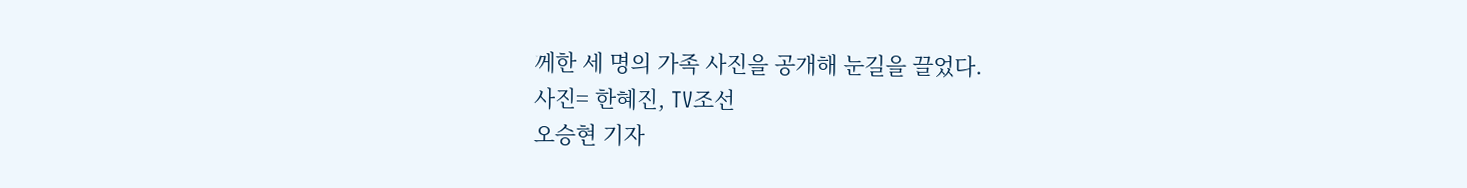께한 세 명의 가족 사진을 공개해 눈길을 끌었다.
사진= 한혜진, TV조선
오승현 기자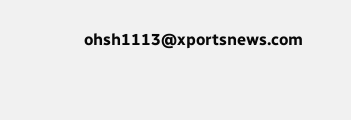ohsh1113@xportsnews.com